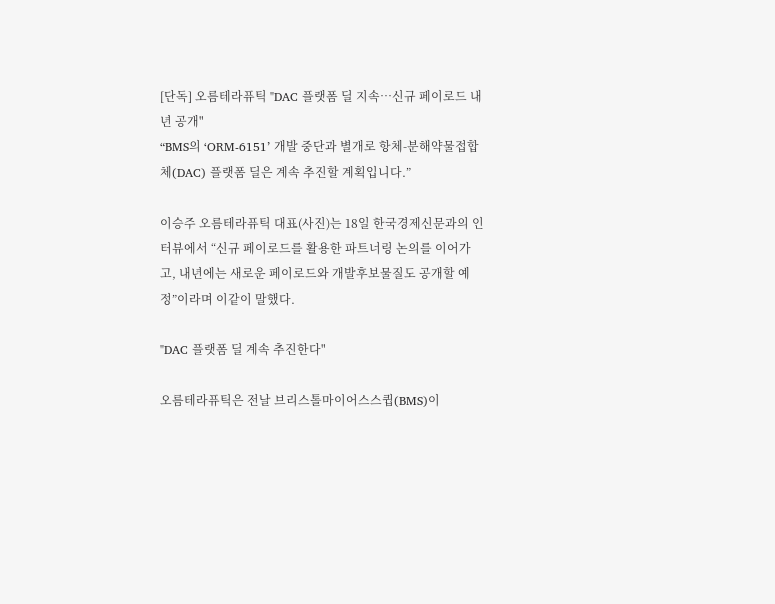[단독] 오름테라퓨틱 "DAC 플랫폼 딜 지속…신규 페이로드 내년 공개"
“BMS의 ‘ORM-6151’ 개발 중단과 별개로 항체-분해약물접합체(DAC) 플랫폼 딜은 계속 추진할 계획입니다.”

이승주 오름테라퓨틱 대표(사진)는 18일 한국경제신문과의 인터뷰에서 “신규 페이로드를 활용한 파트너링 논의를 이어가고, 내년에는 새로운 페이로드와 개발후보물질도 공개할 예정”이라며 이같이 말했다.

"DAC 플랫폼 딜 계속 추진한다"

오름테라퓨틱은 전날 브리스톨마이어스스큅(BMS)이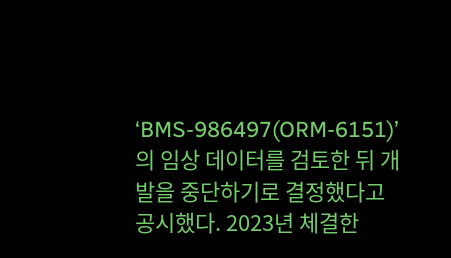‘BMS-986497(ORM-6151)’의 임상 데이터를 검토한 뒤 개발을 중단하기로 결정했다고 공시했다. 2023년 체결한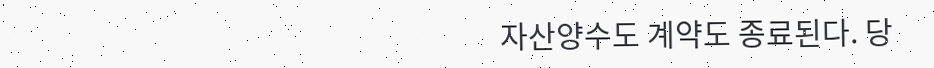자산양수도 계약도 종료된다. 당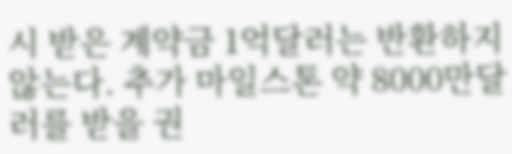시 받은 계약금 1억달러는 반환하지 않는다. 추가 마일스톤 약 8000만달러를 받을 권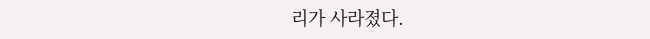리가 사라졌다.